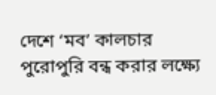দেশে ‘মব’ কালচার পুরোপুরি বন্ধ করার লক্ষ্যে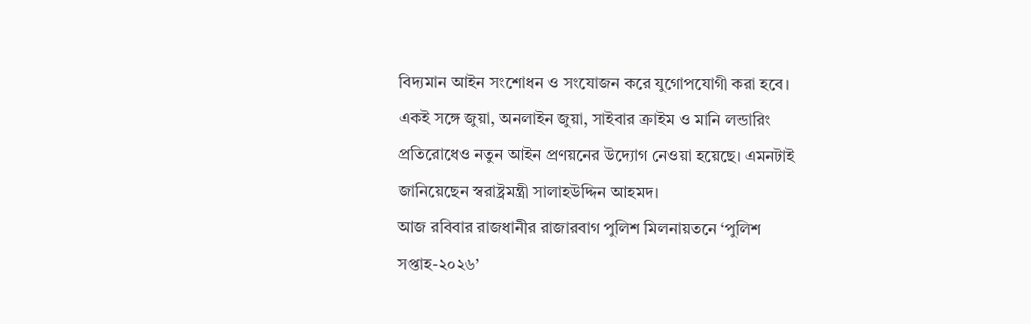বিদ্যমান আইন সংশোধন ও সংযোজন করে যুগোপযোগী করা হবে। একই সঙ্গে জুয়া, অনলাইন জুয়া, সাইবার ক্রাইম ও মানি লন্ডারিং প্রতিরোধেও নতুন আইন প্রণয়নের উদ্যোগ নেওয়া হয়েছে। এমনটাই জানিয়েছেন স্বরাষ্ট্রমন্ত্রী সালাহউদ্দিন আহমদ।
আজ রবিবার রাজধানীর রাজারবাগ পুলিশ মিলনায়তনে ‘পুলিশ সপ্তাহ-২০২৬’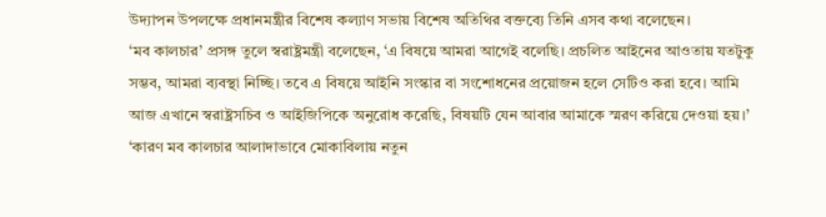উদ্যাপন উপলক্ষে প্রধানমন্ত্রীর বিশেষ কল্যাণ সভায় বিশেষ অতিথির বক্তব্যে তিনি এসব কথা বলেছেন।
‘মব কালচার’ প্রসঙ্গ তুলে স্বরাষ্ট্রমন্ত্রী বলেছেন, ‘এ বিষয়ে আমরা আগেই বলেছি। প্রচলিত আইনের আওতায় যতটুকু সম্ভব, আমরা ব্যবস্থা নিচ্ছি। তবে এ বিষয়ে আইনি সংস্কার বা সংশোধনের প্রয়োজন হলে সেটিও করা হবে। আমি আজ এখানে স্বরাষ্ট্রসচিব ও আইজিপিকে অনুরোধ করেছি, বিষয়টি যেন আবার আমাকে স্মরণ করিয়ে দেওয়া হয়।’
‘কারণ মব কালচার আলাদাভাবে মোকাবিলায় নতুন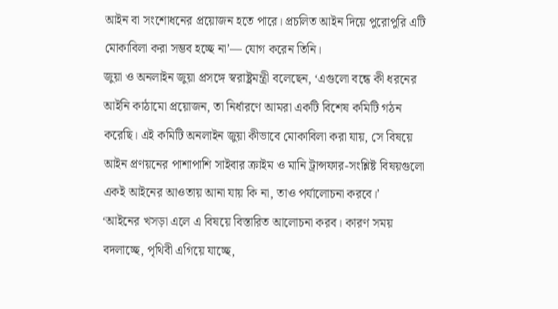আইন বা সংশোধনের প্রয়োজন হতে পারে। প্রচলিত আইন দিয়ে পুরোপুরি এটি মোকাবিলা করা সম্ভব হচ্ছে না’— যোগ করেন তিনি।
জুয়া ও অনলাইন জুয়া প্রসঙ্গে স্বরাষ্ট্রমন্ত্রী বলেছেন, ‘এগুলো বন্ধে কী ধরনের আইনি কাঠামো প্রয়োজন, তা নির্ধারণে আমরা একটি বিশেষ কমিটি গঠন করেছি। এই কমিটি অনলাইন জুয়া কীভাবে মোকাবিলা করা যায়, সে বিষয়ে আইন প্রণয়নের পাশাপাশি সাইবার ক্রাইম ও মানি ট্রান্সফার-সংশ্লিষ্ট বিষয়গুলো একই আইনের আওতায় আনা যায় কি না, তাও পর্যালোচনা করবে।’
‘আইনের খসড়া এলে এ বিষয়ে বিস্তারিত আলোচনা করব। কারণ সময় বদলাচ্ছে, পৃথিবী এগিয়ে যাচ্ছে,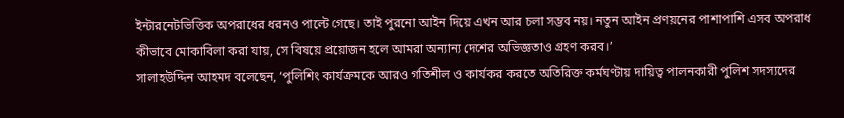ইন্টারনেটভিত্তিক অপরাধের ধরনও পাল্টে গেছে। তাই পুরনো আইন দিয়ে এখন আর চলা সম্ভব নয়। নতুন আইন প্রণয়নের পাশাপাশি এসব অপরাধ কীভাবে মোকাবিলা করা যায়, সে বিষয়ে প্রয়োজন হলে আমরা অন্যান্য দেশের অভিজ্ঞতাও গ্রহণ করব।’
সালাহউদ্দিন আহমদ বলেছেন, ‘পুলিশিং কার্যক্রমকে আরও গতিশীল ও কার্যকর করতে অতিরিক্ত কর্মঘণ্টায় দায়িত্ব পালনকারী পুলিশ সদস্যদের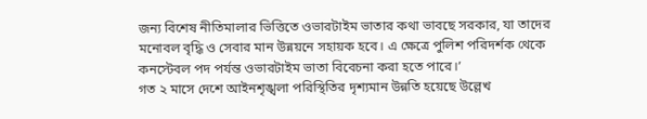জন্য বিশেষ নীতিমালার ভিত্তিতে ওভারটাইম ভাতার কথা ভাবছে সরকার, যা তাদের মনোবল বৃদ্ধি ও সেবার মান উন্নয়নে সহায়ক হবে। এ ক্ষেত্রে পুলিশ পরিদর্শক থেকে কনস্টেবল পদ পর্যন্ত ওভারটাইম ভাতা বিবেচনা করা হতে পারে।’
গত ২ মাসে দেশে আইনশৃঙ্খলা পরিস্থিতির দৃশ্যমান উন্নতি হয়েছে উল্লেখ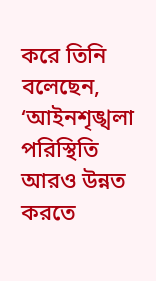করে তিনি বলেছেন, ‘আইনশৃঙ্খলা পরিস্থিতি আরও উন্নত করতে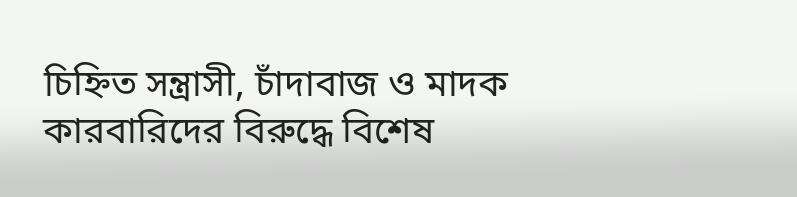চিহ্নিত সন্ত্রাসী, চাঁদাবাজ ও মাদক কারবারিদের বিরুদ্ধে বিশেষ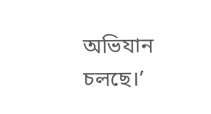অভিযান চলছে।’